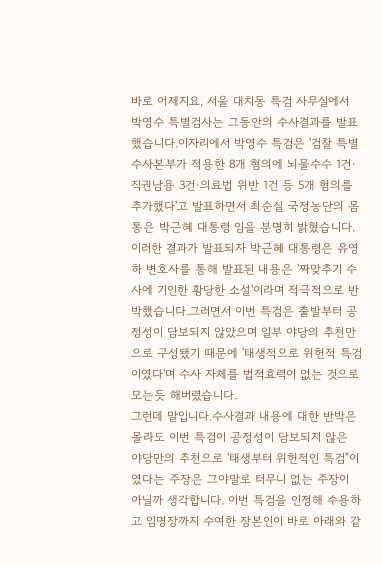바로 어제지요, 서울 대치동 특검 사무실에서 박영수 특별검사는 그동안의 수사결과를 발표 했습니다.이자리에서 박영수 특검은 '검찰 특별수사본부가 적용한 8개 혐의에 뇌물수수 1건·직권남용 3건·의료법 위반 1건 등 5개 혐의를 추가했다'고 발표하면서 최순실 국정농단의 몸통은 박근혜 대통령 임을 분명히 밝혔습니다.
이러한 결과가 발표되자 박근혜 대통령은 유영하 변호사를 통해 발표된 내용은 '짜맞추기 수사에 기인한 황당한 소설'이라며 적극적으로 반박했습니다.그러면서 이번 특검은 출발부터 공정성이 담보되지 않았으며 일부 야당의 추천만으로 구성됐기 때문에 '태생적으로 위헌적 특검이였다'며 수사 자체를 법적효력이 없는 것으로 모는듯 해버렸습니다.
그런데 말입니다.수사결과 내용에 대한 반박은 몰라도 이번 특검이 공정성이 담보되지 않은 야당만의 추천으로 '태생부터 위헌적인 특검"이였다는 주장은 그야말로 터무니 없는 주장이 아닐까 생각합니다. 이번 특검을 인정해 수용하고 임명장까지 수여한 장본인이 바로 아래와 같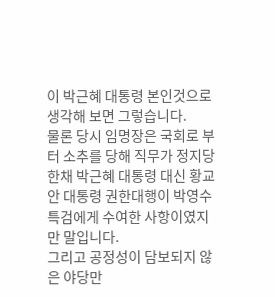이 박근혜 대통령 본인것으로 생각해 보면 그렇습니다.
물론 당시 임명장은 국회로 부터 소추를 당해 직무가 정지당한채 박근혜 대통령 대신 황교안 대통령 권한대행이 박영수 특검에게 수여한 사항이였지만 말입니다.
그리고 공정성이 담보되지 않은 야당만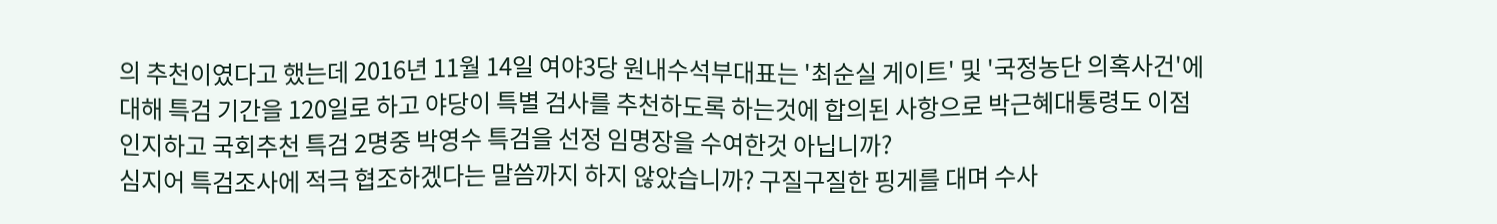의 추천이였다고 했는데 2016년 11월 14일 여야3당 원내수석부대표는 '최순실 게이트' 및 '국정농단 의혹사건'에 대해 특검 기간을 120일로 하고 야당이 특별 검사를 추천하도록 하는것에 합의된 사항으로 박근혜대통령도 이점 인지하고 국회추천 특검 2명중 박영수 특검을 선정 임명장을 수여한것 아닙니까?
심지어 특검조사에 적극 협조하겠다는 말씀까지 하지 않았습니까? 구질구질한 핑게를 대며 수사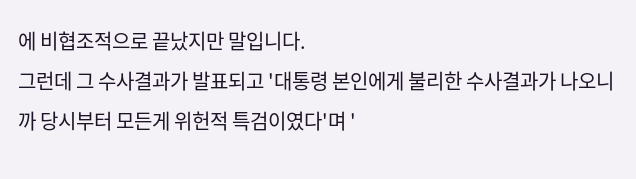에 비협조적으로 끝났지만 말입니다.
그런데 그 수사결과가 발표되고 '대통령 본인에게 불리한 수사결과가 나오니까 당시부터 모든게 위헌적 특검이였다'며 '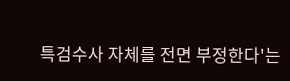특검수사 자체를 전면 부정한다'는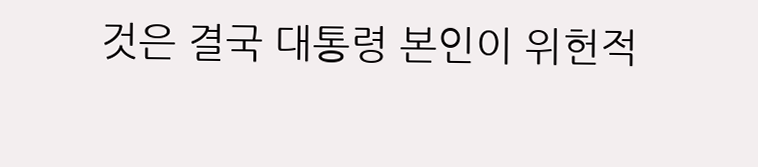것은 결국 대통령 본인이 위헌적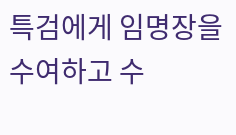특검에게 임명장을 수여하고 수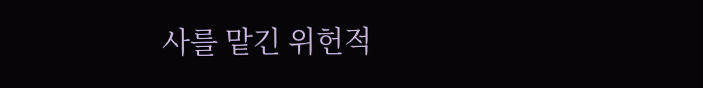사를 맡긴 위헌적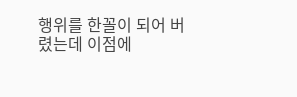행위를 한꼴이 되어 버렸는데 이점에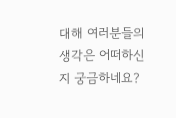대해 여러분들의 생각은 어떠하신지 궁금하네요?